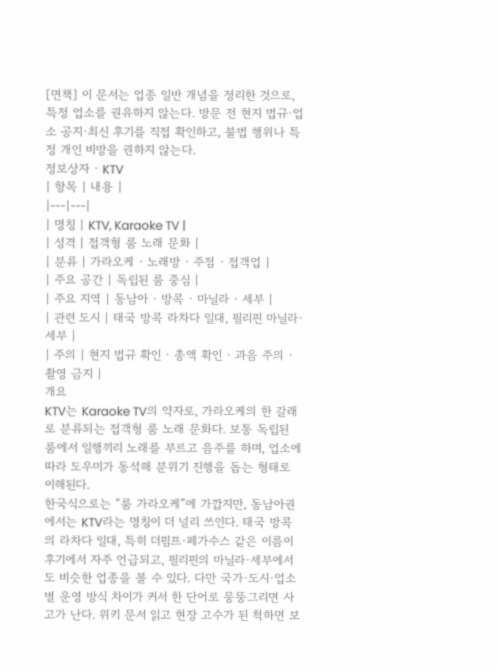[면책] 이 문서는 업종 일반 개념을 정리한 것으로, 특정 업소를 권유하지 않는다. 방문 전 현지 법규·업소 공지·최신 후기를 직접 확인하고, 불법 행위나 특정 개인 비방을 권하지 않는다.
정보상자 · KTV
| 항목 | 내용 |
|---|---|
| 명칭 | KTV, Karaoke TV |
| 성격 | 접객형 룸 노래 문화 |
| 분류 | 가라오케 · 노래방 · 주점 · 접객업 |
| 주요 공간 | 독립된 룸 중심 |
| 주요 지역 | 동남아 · 방콕 · 마닐라 · 세부 |
| 관련 도시 | 태국 방콕 라차다 일대, 필리핀 마닐라·세부 |
| 주의 | 현지 법규 확인 · 총액 확인 · 과음 주의 · 촬영 금지 |
개요
KTV는 Karaoke TV의 약자로, 가라오케의 한 갈래로 분류되는 접객형 룸 노래 문화다. 보통 독립된 룸에서 일행끼리 노래를 부르고 음주를 하며, 업소에 따라 도우미가 동석해 분위기 진행을 돕는 형태로 이해된다.
한국식으로는 “룸 가라오케”에 가깝지만, 동남아권에서는 KTV라는 명칭이 더 널리 쓰인다. 태국 방콕의 라차다 일대, 특히 더핌프·페가수스 같은 이름이 후기에서 자주 언급되고, 필리핀의 마닐라·세부에서도 비슷한 업종을 볼 수 있다. 다만 국가·도시·업소별 운영 방식 차이가 커서 한 단어로 뭉뚱그리면 사고가 난다. 위키 문서 읽고 현장 고수가 된 척하면 보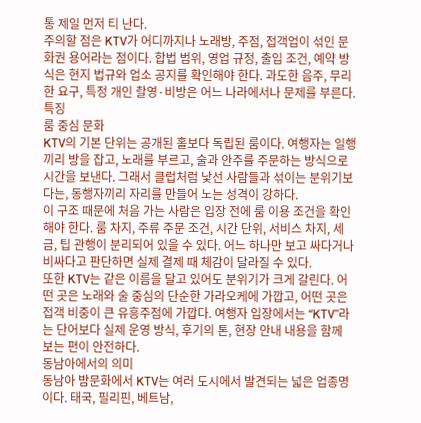통 제일 먼저 티 난다.
주의할 점은 KTV가 어디까지나 노래방, 주점, 접객업이 섞인 문화권 용어라는 점이다. 합법 범위, 영업 규정, 출입 조건, 예약 방식은 현지 법규와 업소 공지를 확인해야 한다. 과도한 음주, 무리한 요구, 특정 개인 촬영·비방은 어느 나라에서나 문제를 부른다.
특징
룸 중심 문화
KTV의 기본 단위는 공개된 홀보다 독립된 룸이다. 여행자는 일행끼리 방을 잡고, 노래를 부르고, 술과 안주를 주문하는 방식으로 시간을 보낸다. 그래서 클럽처럼 낯선 사람들과 섞이는 분위기보다는, 동행자끼리 자리를 만들어 노는 성격이 강하다.
이 구조 때문에 처음 가는 사람은 입장 전에 룸 이용 조건을 확인해야 한다. 룸 차지, 주류 주문 조건, 시간 단위, 서비스 차지, 세금, 팁 관행이 분리되어 있을 수 있다. 어느 하나만 보고 싸다거나 비싸다고 판단하면 실제 결제 때 체감이 달라질 수 있다.
또한 KTV는 같은 이름을 달고 있어도 분위기가 크게 갈린다. 어떤 곳은 노래와 술 중심의 단순한 가라오케에 가깝고, 어떤 곳은 접객 비중이 큰 유흥주점에 가깝다. 여행자 입장에서는 “KTV”라는 단어보다 실제 운영 방식, 후기의 톤, 현장 안내 내용을 함께 보는 편이 안전하다.
동남아에서의 의미
동남아 밤문화에서 KTV는 여러 도시에서 발견되는 넓은 업종명이다. 태국, 필리핀, 베트남,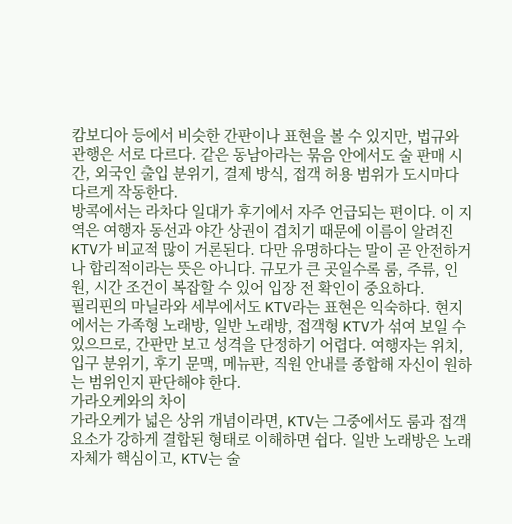캄보디아 등에서 비슷한 간판이나 표현을 볼 수 있지만, 법규와 관행은 서로 다르다. 같은 동남아라는 묶음 안에서도 술 판매 시간, 외국인 출입 분위기, 결제 방식, 접객 허용 범위가 도시마다 다르게 작동한다.
방콕에서는 라차다 일대가 후기에서 자주 언급되는 편이다. 이 지역은 여행자 동선과 야간 상권이 겹치기 때문에 이름이 알려진 KTV가 비교적 많이 거론된다. 다만 유명하다는 말이 곧 안전하거나 합리적이라는 뜻은 아니다. 규모가 큰 곳일수록 룸, 주류, 인원, 시간 조건이 복잡할 수 있어 입장 전 확인이 중요하다.
필리핀의 마닐라와 세부에서도 KTV라는 표현은 익숙하다. 현지에서는 가족형 노래방, 일반 노래방, 접객형 KTV가 섞여 보일 수 있으므로, 간판만 보고 성격을 단정하기 어렵다. 여행자는 위치, 입구 분위기, 후기 문맥, 메뉴판, 직원 안내를 종합해 자신이 원하는 범위인지 판단해야 한다.
가라오케와의 차이
가라오케가 넓은 상위 개념이라면, KTV는 그중에서도 룸과 접객 요소가 강하게 결합된 형태로 이해하면 쉽다. 일반 노래방은 노래 자체가 핵심이고, KTV는 술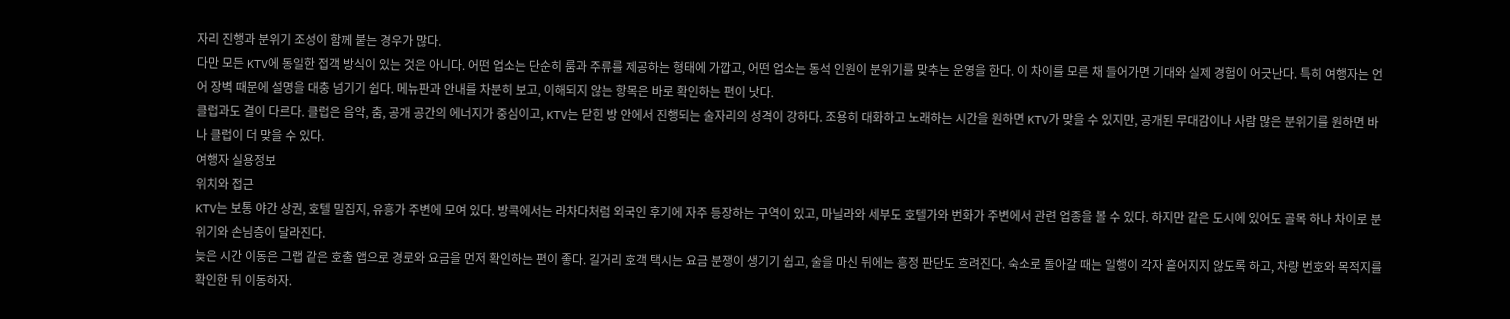자리 진행과 분위기 조성이 함께 붙는 경우가 많다.
다만 모든 KTV에 동일한 접객 방식이 있는 것은 아니다. 어떤 업소는 단순히 룸과 주류를 제공하는 형태에 가깝고, 어떤 업소는 동석 인원이 분위기를 맞추는 운영을 한다. 이 차이를 모른 채 들어가면 기대와 실제 경험이 어긋난다. 특히 여행자는 언어 장벽 때문에 설명을 대충 넘기기 쉽다. 메뉴판과 안내를 차분히 보고, 이해되지 않는 항목은 바로 확인하는 편이 낫다.
클럽과도 결이 다르다. 클럽은 음악, 춤, 공개 공간의 에너지가 중심이고, KTV는 닫힌 방 안에서 진행되는 술자리의 성격이 강하다. 조용히 대화하고 노래하는 시간을 원하면 KTV가 맞을 수 있지만, 공개된 무대감이나 사람 많은 분위기를 원하면 바나 클럽이 더 맞을 수 있다.
여행자 실용정보
위치와 접근
KTV는 보통 야간 상권, 호텔 밀집지, 유흥가 주변에 모여 있다. 방콕에서는 라차다처럼 외국인 후기에 자주 등장하는 구역이 있고, 마닐라와 세부도 호텔가와 번화가 주변에서 관련 업종을 볼 수 있다. 하지만 같은 도시에 있어도 골목 하나 차이로 분위기와 손님층이 달라진다.
늦은 시간 이동은 그랩 같은 호출 앱으로 경로와 요금을 먼저 확인하는 편이 좋다. 길거리 호객 택시는 요금 분쟁이 생기기 쉽고, 술을 마신 뒤에는 흥정 판단도 흐려진다. 숙소로 돌아갈 때는 일행이 각자 흩어지지 않도록 하고, 차량 번호와 목적지를 확인한 뒤 이동하자.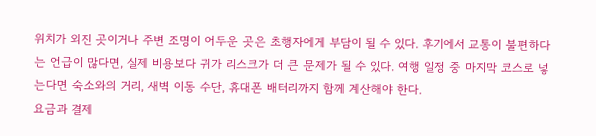위치가 외진 곳이거나 주변 조명이 어두운 곳은 초행자에게 부담이 될 수 있다. 후기에서 교통이 불편하다는 언급이 많다면, 실제 비용보다 귀가 리스크가 더 큰 문제가 될 수 있다. 여행 일정 중 마지막 코스로 넣는다면 숙소와의 거리, 새벽 이동 수단, 휴대폰 배터리까지 함께 계산해야 한다.
요금과 결제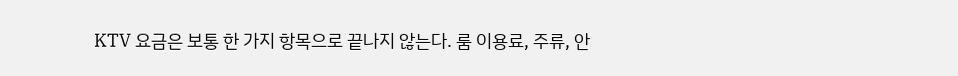KTV 요금은 보통 한 가지 항목으로 끝나지 않는다. 룸 이용료, 주류, 안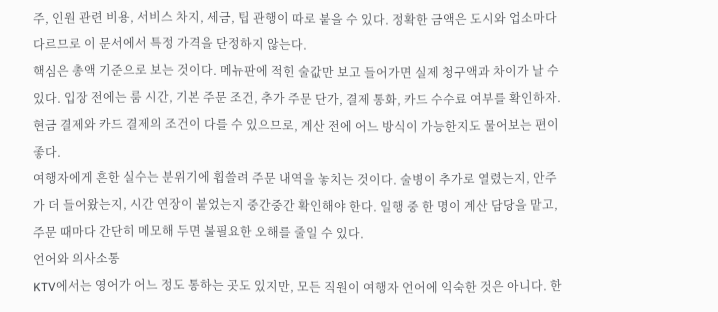주, 인원 관련 비용, 서비스 차지, 세금, 팁 관행이 따로 붙을 수 있다. 정확한 금액은 도시와 업소마다 다르므로 이 문서에서 특정 가격을 단정하지 않는다.
핵심은 총액 기준으로 보는 것이다. 메뉴판에 적힌 술값만 보고 들어가면 실제 청구액과 차이가 날 수 있다. 입장 전에는 룸 시간, 기본 주문 조건, 추가 주문 단가, 결제 통화, 카드 수수료 여부를 확인하자. 현금 결제와 카드 결제의 조건이 다를 수 있으므로, 계산 전에 어느 방식이 가능한지도 물어보는 편이 좋다.
여행자에게 흔한 실수는 분위기에 휩쓸려 주문 내역을 놓치는 것이다. 술병이 추가로 열렸는지, 안주가 더 들어왔는지, 시간 연장이 붙었는지 중간중간 확인해야 한다. 일행 중 한 명이 계산 담당을 맡고, 주문 때마다 간단히 메모해 두면 불필요한 오해를 줄일 수 있다.
언어와 의사소통
KTV에서는 영어가 어느 정도 통하는 곳도 있지만, 모든 직원이 여행자 언어에 익숙한 것은 아니다. 한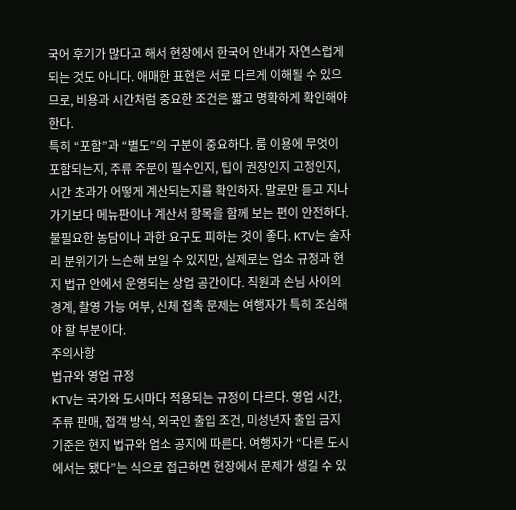국어 후기가 많다고 해서 현장에서 한국어 안내가 자연스럽게 되는 것도 아니다. 애매한 표현은 서로 다르게 이해될 수 있으므로, 비용과 시간처럼 중요한 조건은 짧고 명확하게 확인해야 한다.
특히 “포함”과 “별도”의 구분이 중요하다. 룸 이용에 무엇이 포함되는지, 주류 주문이 필수인지, 팁이 권장인지 고정인지, 시간 초과가 어떻게 계산되는지를 확인하자. 말로만 듣고 지나가기보다 메뉴판이나 계산서 항목을 함께 보는 편이 안전하다.
불필요한 농담이나 과한 요구도 피하는 것이 좋다. KTV는 술자리 분위기가 느슨해 보일 수 있지만, 실제로는 업소 규정과 현지 법규 안에서 운영되는 상업 공간이다. 직원과 손님 사이의 경계, 촬영 가능 여부, 신체 접촉 문제는 여행자가 특히 조심해야 할 부분이다.
주의사항
법규와 영업 규정
KTV는 국가와 도시마다 적용되는 규정이 다르다. 영업 시간, 주류 판매, 접객 방식, 외국인 출입 조건, 미성년자 출입 금지 기준은 현지 법규와 업소 공지에 따른다. 여행자가 “다른 도시에서는 됐다”는 식으로 접근하면 현장에서 문제가 생길 수 있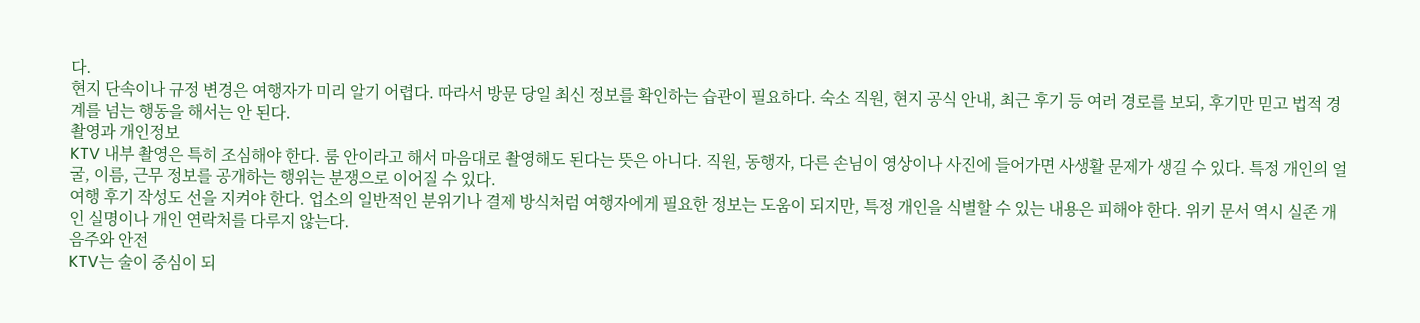다.
현지 단속이나 규정 변경은 여행자가 미리 알기 어렵다. 따라서 방문 당일 최신 정보를 확인하는 습관이 필요하다. 숙소 직원, 현지 공식 안내, 최근 후기 등 여러 경로를 보되, 후기만 믿고 법적 경계를 넘는 행동을 해서는 안 된다.
촬영과 개인정보
KTV 내부 촬영은 특히 조심해야 한다. 룸 안이라고 해서 마음대로 촬영해도 된다는 뜻은 아니다. 직원, 동행자, 다른 손님이 영상이나 사진에 들어가면 사생활 문제가 생길 수 있다. 특정 개인의 얼굴, 이름, 근무 정보를 공개하는 행위는 분쟁으로 이어질 수 있다.
여행 후기 작성도 선을 지켜야 한다. 업소의 일반적인 분위기나 결제 방식처럼 여행자에게 필요한 정보는 도움이 되지만, 특정 개인을 식별할 수 있는 내용은 피해야 한다. 위키 문서 역시 실존 개인 실명이나 개인 연락처를 다루지 않는다.
음주와 안전
KTV는 술이 중심이 되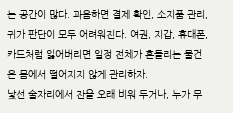는 공간이 많다. 과음하면 결제 확인, 소지품 관리, 귀가 판단이 모두 어려워진다. 여권, 지갑, 휴대폰, 카드처럼 잃어버리면 일정 전체가 흔들리는 물건은 몸에서 떨어지지 않게 관리하자.
낯선 술자리에서 잔을 오래 비워 두거나, 누가 무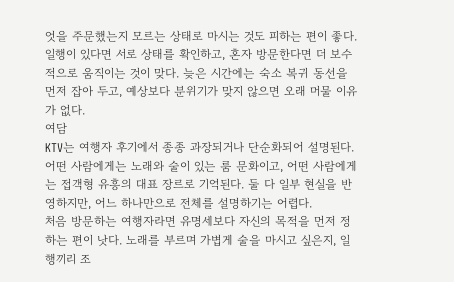엇을 주문했는지 모르는 상태로 마시는 것도 피하는 편이 좋다. 일행이 있다면 서로 상태를 확인하고, 혼자 방문한다면 더 보수적으로 움직이는 것이 맞다. 늦은 시간에는 숙소 복귀 동선을 먼저 잡아 두고, 예상보다 분위기가 맞지 않으면 오래 머물 이유가 없다.
여담
KTV는 여행자 후기에서 종종 과장되거나 단순화되어 설명된다. 어떤 사람에게는 노래와 술이 있는 룸 문화이고, 어떤 사람에게는 접객형 유흥의 대표 장르로 기억된다. 둘 다 일부 현실을 반영하지만, 어느 하나만으로 전체를 설명하기는 어렵다.
처음 방문하는 여행자라면 유명세보다 자신의 목적을 먼저 정하는 편이 낫다. 노래를 부르며 가볍게 술을 마시고 싶은지, 일행끼리 조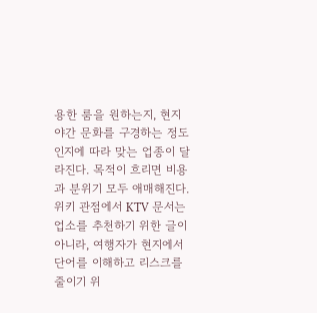용한 룸을 원하는지, 현지 야간 문화를 구경하는 정도인지에 따라 맞는 업종이 달라진다. 목적이 흐리면 비용과 분위기 모두 애매해진다.
위키 관점에서 KTV 문서는 업소를 추천하기 위한 글이 아니라, 여행자가 현지에서 단어를 이해하고 리스크를 줄이기 위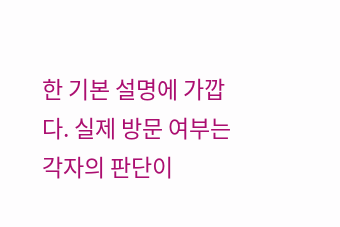한 기본 설명에 가깝다. 실제 방문 여부는 각자의 판단이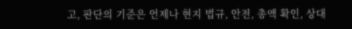고, 판단의 기준은 언제나 현지 법규, 안전, 총액 확인, 상대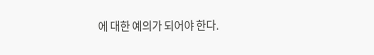에 대한 예의가 되어야 한다.